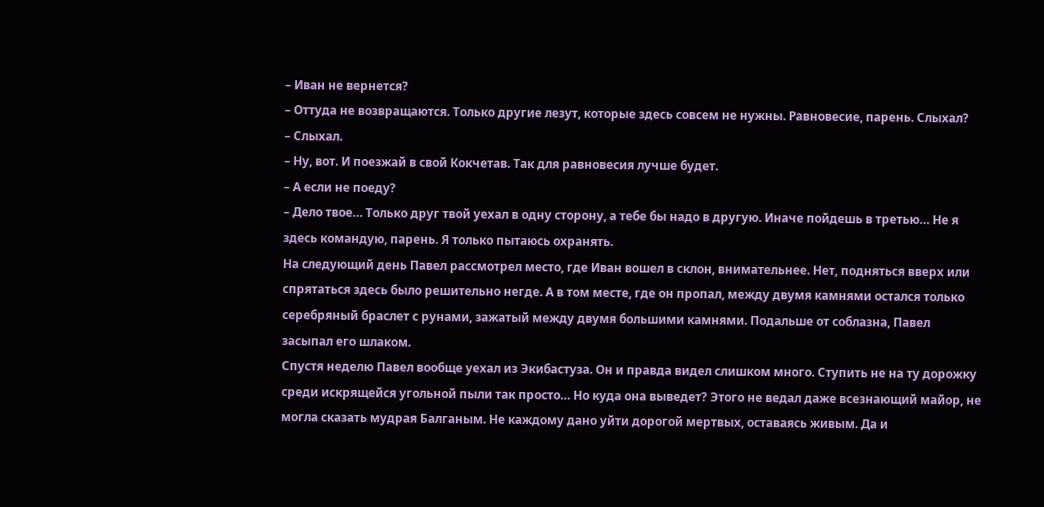– Иван не вернется?
– Оттуда не возвращаются. Только другие лезут, которые здесь совсем не нужны. Равновесие, парень. Слыхал?
– Слыхал.
– Ну, вот. И поезжай в свой Кокчетав. Так для равновесия лучше будет.
– А если не поеду?
– Дело твое… Только друг твой уехал в одну сторону, а тебе бы надо в другую. Иначе пойдешь в третью… Не я здесь командую, парень. Я только пытаюсь охранять.
На следующий день Павел рассмотрел место, где Иван вошел в склон, внимательнее. Нет, подняться вверх или спрятаться здесь было решительно негде. А в том месте, где он пропал, между двумя камнями остался только серебряный браслет с рунами, зажатый между двумя большими камнями. Подальше от соблазна, Павел засыпал его шлаком.
Спустя неделю Павел вообще уехал из Экибастуза. Он и правда видел слишком много. Ступить не на ту дорожку среди искрящейся угольной пыли так просто… Но куда она выведет? Этого не ведал даже всезнающий майор, не могла сказать мудрая Балганым. Не каждому дано уйти дорогой мертвых, оставаясь живым. Да и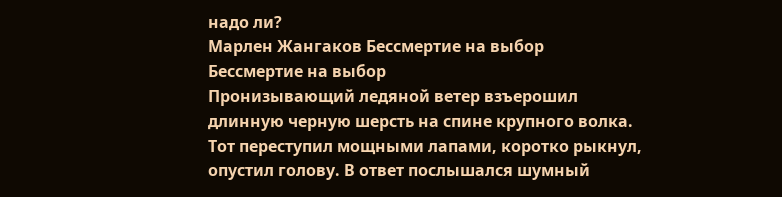надо ли?
Марлен Жангаков Бессмертие на выбор
Бессмертие на выбор
Пронизывающий ледяной ветер взъерошил длинную черную шерсть на спине крупного волка. Тот переступил мощными лапами, коротко рыкнул, опустил голову. В ответ послышался шумный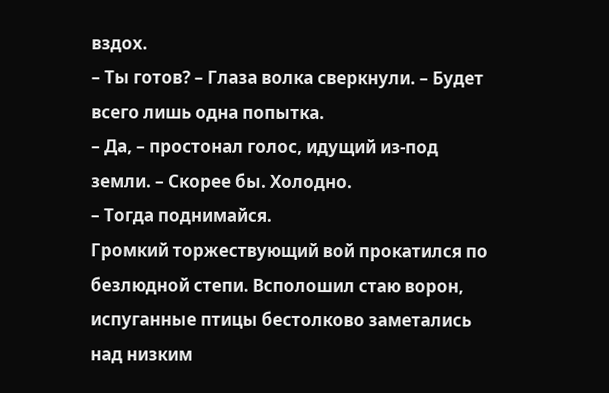вздох.
– Ты готов? – Глаза волка сверкнули. – Будет всего лишь одна попытка.
– Да, – простонал голос, идущий из-под земли. – Скорее бы. Холодно.
– Тогда поднимайся.
Громкий торжествующий вой прокатился по безлюдной степи. Всполошил стаю ворон, испуганные птицы бестолково заметались над низким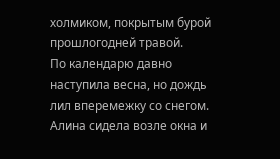холмиком, покрытым бурой прошлогодней травой.
По календарю давно наступила весна, но дождь лил вперемежку со снегом. Алина сидела возле окна и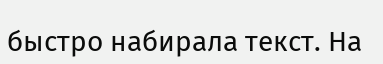быстро набирала текст. На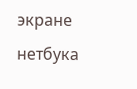экране нетбука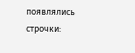появлялись строчки: